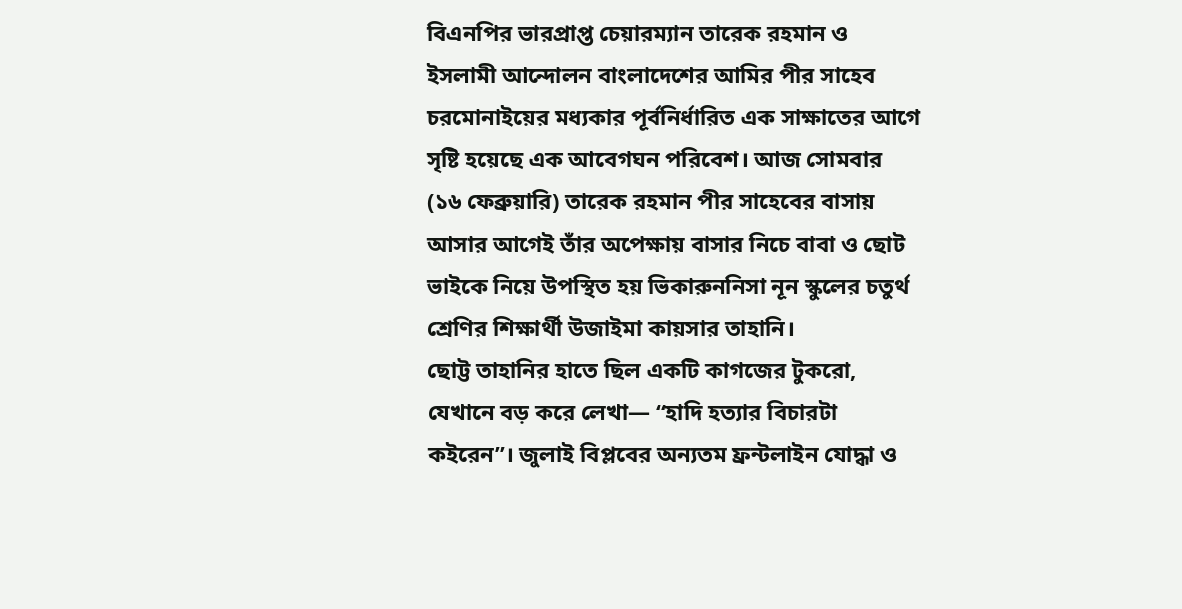বিএনপির ভারপ্রাপ্ত চেয়ারম্যান তারেক রহমান ও ইসলামী আন্দোলন বাংলাদেশের আমির পীর সাহেব চরমোনাইয়ের মধ্যকার পূর্বনির্ধারিত এক সাক্ষাতের আগে সৃষ্টি হয়েছে এক আবেগঘন পরিবেশ। আজ সোমবার (১৬ ফেব্রুয়ারি) তারেক রহমান পীর সাহেবের বাসায় আসার আগেই তাঁর অপেক্ষায় বাসার নিচে বাবা ও ছোট ভাইকে নিয়ে উপস্থিত হয় ভিকারুননিসা নূন স্কুলের চতুর্থ শ্রেণির শিক্ষার্থী উজাইমা কায়সার তাহানি।
ছোট্ট তাহানির হাতে ছিল একটি কাগজের টুকরো, যেখানে বড় করে লেখা— “হাদি হত্যার বিচারটা কইরেন”। জুলাই বিপ্লবের অন্যতম ফ্রন্টলাইন যোদ্ধা ও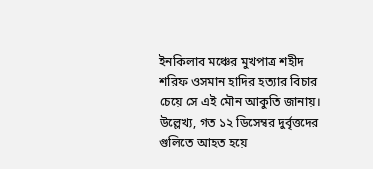ইনকিলাব মঞ্চের মুখপাত্র শহীদ শরিফ ওসমান হাদির হত্যার বিচার চেয়ে সে এই মৌন আকুতি জানায়। উল্লেখ্য, গত ১২ ডিসেম্বর দুর্বৃত্তদের গুলিতে আহত হয়ে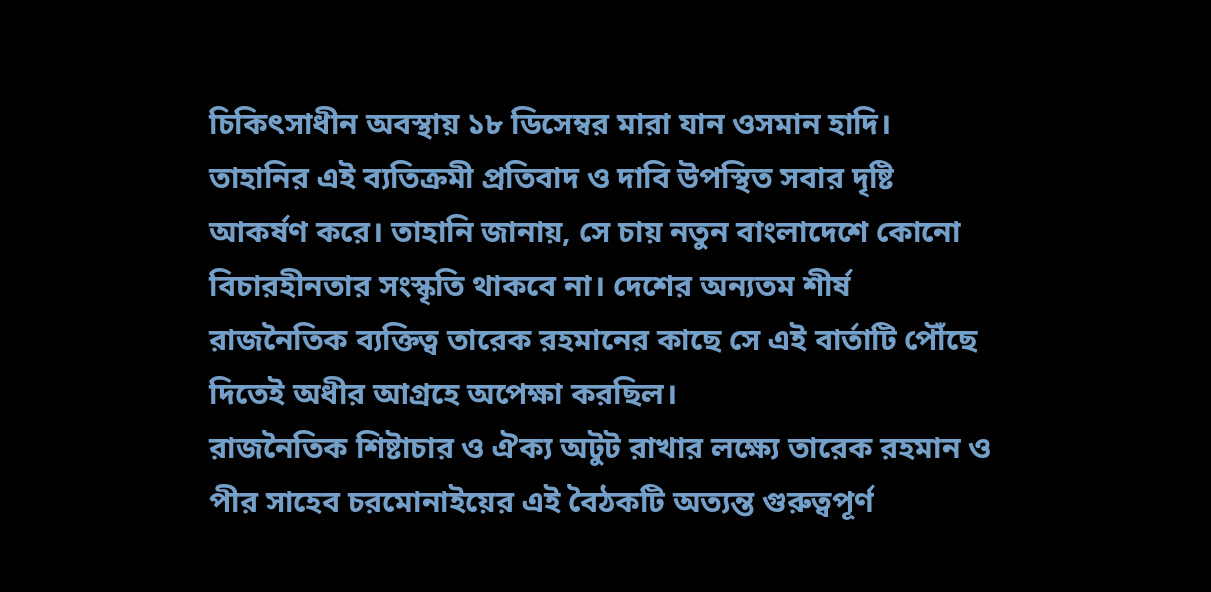চিকিৎসাধীন অবস্থায় ১৮ ডিসেম্বর মারা যান ওসমান হাদি।
তাহানির এই ব্যতিক্রমী প্রতিবাদ ও দাবি উপস্থিত সবার দৃষ্টি আকর্ষণ করে। তাহানি জানায়, সে চায় নতুন বাংলাদেশে কোনো বিচারহীনতার সংস্কৃতি থাকবে না। দেশের অন্যতম শীর্ষ রাজনৈতিক ব্যক্তিত্ব তারেক রহমানের কাছে সে এই বার্তাটি পৌঁছে দিতেই অধীর আগ্রহে অপেক্ষা করছিল।
রাজনৈতিক শিষ্টাচার ও ঐক্য অটুট রাখার লক্ষ্যে তারেক রহমান ও পীর সাহেব চরমোনাইয়ের এই বৈঠকটি অত্যন্ত গুরুত্বপূর্ণ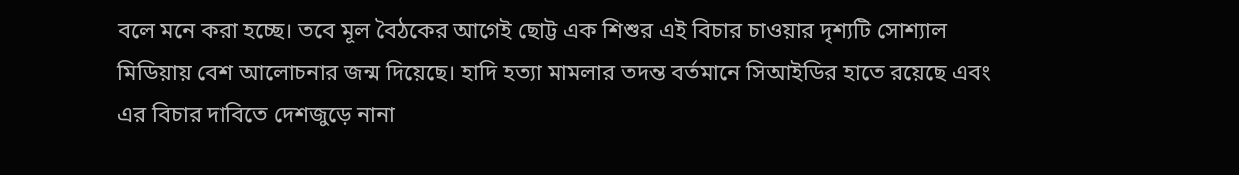বলে মনে করা হচ্ছে। তবে মূল বৈঠকের আগেই ছোট্ট এক শিশুর এই বিচার চাওয়ার দৃশ্যটি সোশ্যাল মিডিয়ায় বেশ আলোচনার জন্ম দিয়েছে। হাদি হত্যা মামলার তদন্ত বর্তমানে সিআইডির হাতে রয়েছে এবং এর বিচার দাবিতে দেশজুড়ে নানা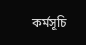কর্মসূচি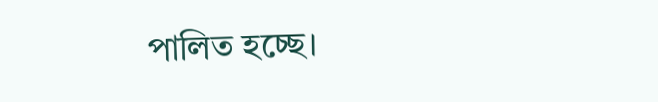পালিত হচ্ছে।